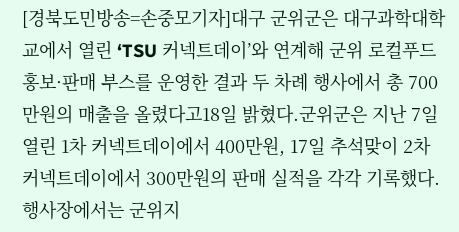[경북도민방송=손중모기자]대구 군위군은 대구과학대학교에서 열린 ‘TSU 커넥트데이’와 연계해 군위 로컬푸드 홍보·판매 부스를 운영한 결과 두 차례 행사에서 총 700만원의 매출을 올렸다고18일 밝혔다.군위군은 지난 7일 열린 1차 커넥트데이에서 400만원, 17일 추석맞이 2차 커넥트데이에서 300만원의 판매 실적을 각각 기록했다.행사장에서는 군위지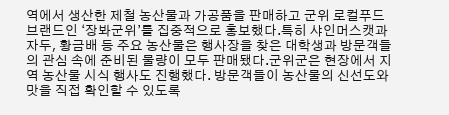역에서 생산한 제철 농산물과 가공품을 판매하고 군위 로컬푸드 브랜드인 ‘장봐군위’를 집중적으로 홍보했다.특히 샤인머스캣과 자두, 황금배 등 주요 농산물은 행사장을 찾은 대학생과 방문객들의 관심 속에 준비된 물량이 모두 판매됐다.군위군은 현장에서 지역 농산물 시식 행사도 진행했다. 방문객들이 농산물의 신선도와 맛을 직접 확인할 수 있도록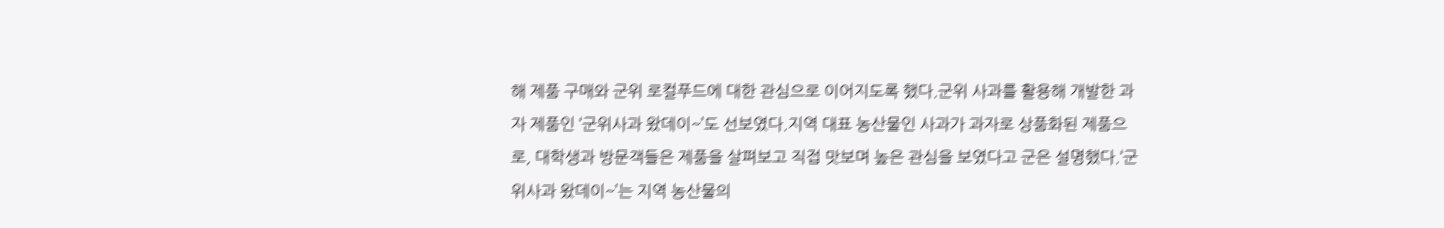해 제품 구매와 군위 로컬푸드에 대한 관심으로 이어지도록 했다.군위 사과를 활용해 개발한 과자 제품인 ‘군위사과 왔데이~’도 선보였다.지역 대표 농산물인 사과가 과자로 상품화된 제품으로, 대학생과 방문객들은 제품을 살펴보고 직접 맛보며 높은 관심을 보였다고 군은 설명했다.‘군위사과 왔데이~’는 지역 농산물의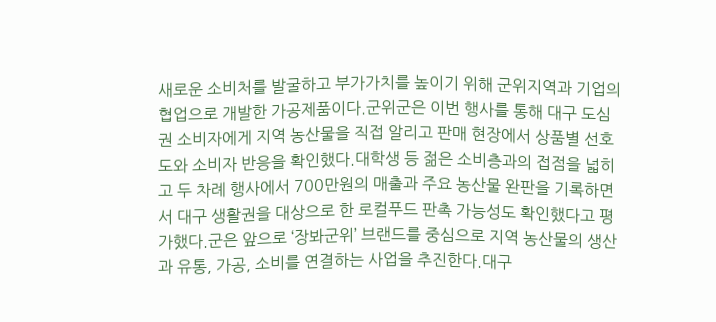새로운 소비처를 발굴하고 부가가치를 높이기 위해 군위지역과 기업의 협업으로 개발한 가공제품이다.군위군은 이번 행사를 통해 대구 도심권 소비자에게 지역 농산물을 직접 알리고 판매 현장에서 상품별 선호도와 소비자 반응을 확인했다.대학생 등 젊은 소비층과의 접점을 넓히고 두 차례 행사에서 700만원의 매출과 주요 농산물 완판을 기록하면서 대구 생활권을 대상으로 한 로컬푸드 판촉 가능성도 확인했다고 평가했다.군은 앞으로 ‘장봐군위’ 브랜드를 중심으로 지역 농산물의 생산과 유통, 가공, 소비를 연결하는 사업을 추진한다.대구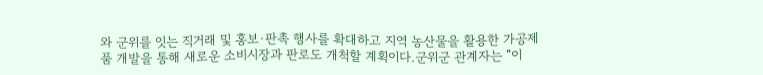와 군위를 잇는 직거래 및 홍보·판촉 행사를 확대하고 지역 농산물을 활용한 가공제품 개발을 통해 새로운 소비시장과 판로도 개척할 계획이다.군위군 관계자는 “이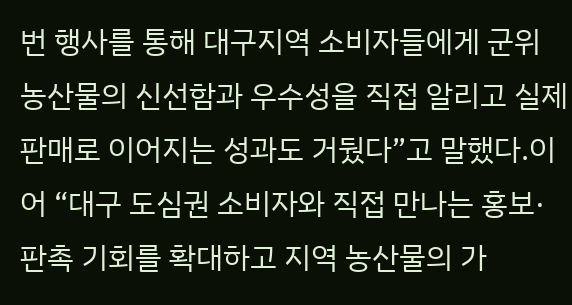번 행사를 통해 대구지역 소비자들에게 군위 농산물의 신선함과 우수성을 직접 알리고 실제 판매로 이어지는 성과도 거뒀다”고 말했다.이어 “대구 도심권 소비자와 직접 만나는 홍보·판촉 기회를 확대하고 지역 농산물의 가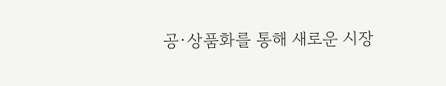공·상품화를 통해 새로운 시장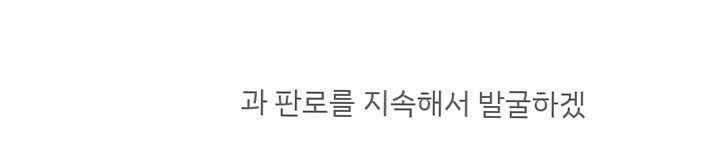과 판로를 지속해서 발굴하겠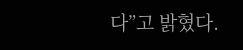다”고 밝혔다.